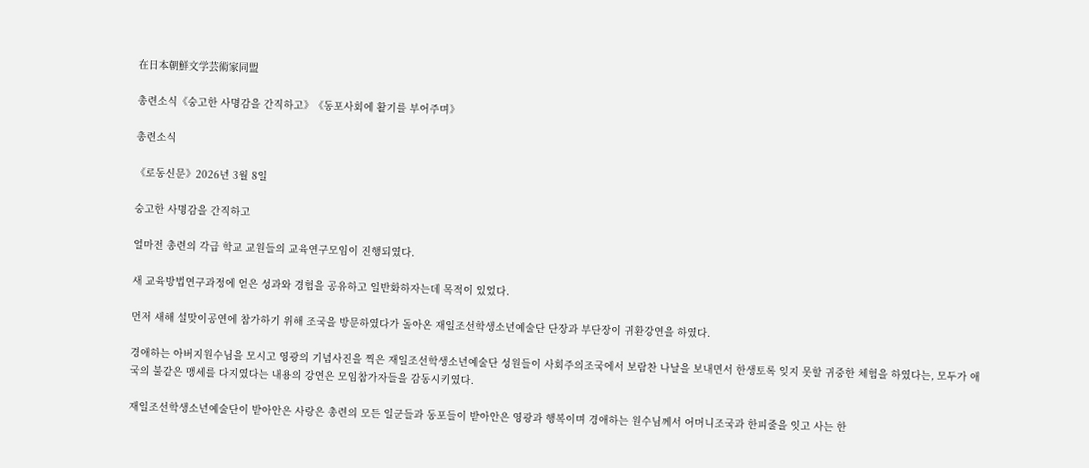在日本朝鮮文学芸術家同盟

총련소식《숭고한 사명감을 간직하고》《동포사회에 활기를 부어주며》

총련소식

《로동신문》2026년 3월 8일

숭고한 사명감을 간직하고

얼마전 총련의 각급 학교 교원들의 교육연구모임이 진행되였다.

새 교육방법연구과정에 얻은 성과와 경험을 공유하고 일반화하자는데 목적이 있었다.

먼저 새해 설맞이공연에 참가하기 위해 조국을 방문하였다가 돌아온 재일조선학생소년예술단 단장과 부단장이 귀환강연을 하였다.

경애하는 아버지원수님을 모시고 영광의 기념사진을 찍은 재일조선학생소년예술단 성원들이 사회주의조국에서 보람찬 나날을 보내면서 한생토록 잊지 못할 귀중한 체험을 하였다는, 모두가 애국의 불같은 맹세를 다지였다는 내용의 강연은 모임참가자들을 감동시키였다.

재일조선학생소년예술단이 받아안은 사랑은 총련의 모든 일군들과 동포들이 받아안은 영광과 행복이며 경애하는 원수님께서 어머니조국과 한피줄을 잇고 사는 한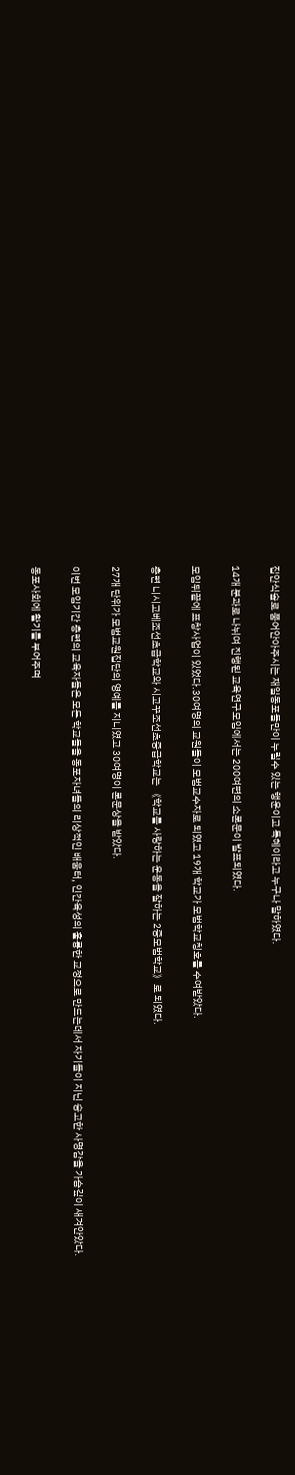집안식솔로 품어안아주시는 재일동포들만이 누릴수 있는 행운이고 특혜이라고 누구나 말하였다.

14개 분과로 나뉘여 진행된 교육연구모임에서는 200여편의 소론문이 발표되였다.

모임뒤끝에 표창사업이 있었다.30여명의 교원들이 모범교수자로 되였고 19개 학교가 모범학교칭호를 수여받았다.

총련 니시고베조선초급학교와 시고꾸조선초중급학교는 《학교를 사랑하는 운동을 잘하는 2중모범학교》로 되였다.

27개 단위가 모범교원집단의 영예를 지니였고 30여명이 론문상을 받았다.

이번 모임기간 총련의 교육자들은 모든 학교들을 동포자녀들의 리상적인 배움터, 인간육성의 훌륭한 교정으로 만드는데서 자기들이 지닌 숭고한 사명감을 가슴깊이 새겨안았다.

동포사회에 활기를 부어주며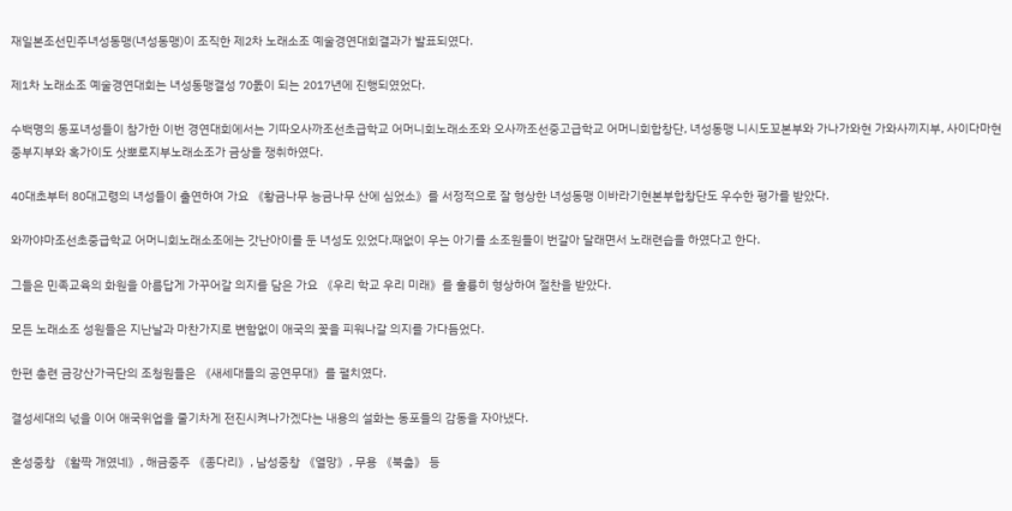재일본조선민주녀성동맹(녀성동맹)이 조직한 제2차 노래소조 예술경연대회결과가 발표되였다.

제1차 노래소조 예술경연대회는 녀성동맹결성 70돐이 되는 2017년에 진행되였었다.

수백명의 동포녀성들이 참가한 이번 경연대회에서는 기따오사까조선초급학교 어머니회노래소조와 오사까조선중고급학교 어머니회합창단, 녀성동맹 니시도꾜본부와 가나가와현 가와사끼지부, 사이다마현 중부지부와 혹가이도 삿뽀로지부노래소조가 금상을 쟁취하였다.

40대초부터 80대고령의 녀성들이 출연하여 가요 《황금나무 능금나무 산에 심었소》를 서정적으로 잘 형상한 녀성동맹 이바라기현본부합창단도 우수한 평가를 받았다.

와까야마조선초중급학교 어머니회노래소조에는 갓난아이를 둔 녀성도 있었다.때없이 우는 아기를 소조원들이 번갈아 달래면서 노래련습을 하였다고 한다.

그들은 민족교육의 화원을 아름답게 가꾸어갈 의지를 담은 가요 《우리 학교 우리 미래》를 훌륭히 형상하여 절찬을 받았다.

모든 노래소조 성원들은 지난날과 마찬가지로 변함없이 애국의 꽃을 피워나갈 의지를 가다듬었다.

한편 총련 금강산가극단의 조청원들은 《새세대들의 공연무대》를 펼치였다.

결성세대의 넋을 이어 애국위업을 줄기차게 전진시켜나가겠다는 내용의 설화는 동포들의 감동을 자아냈다.

혼성중창 《활짝 개였네》, 해금중주 《종다리》, 남성중창 《열망》, 무용 《북춤》 등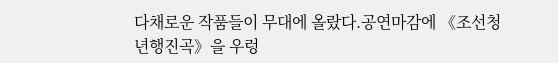다채로운 작품들이 무대에 올랐다.공연마감에 《조선청년행진곡》을 우렁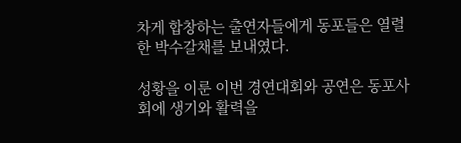차게 합창하는 출연자들에게 동포들은 열렬한 박수갈채를 보내였다.

성황을 이룬 이번 경연대회와 공연은 동포사회에 생기와 활력을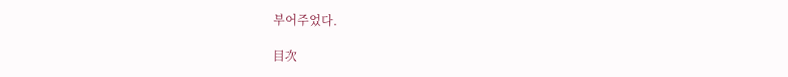부어주었다.

目次